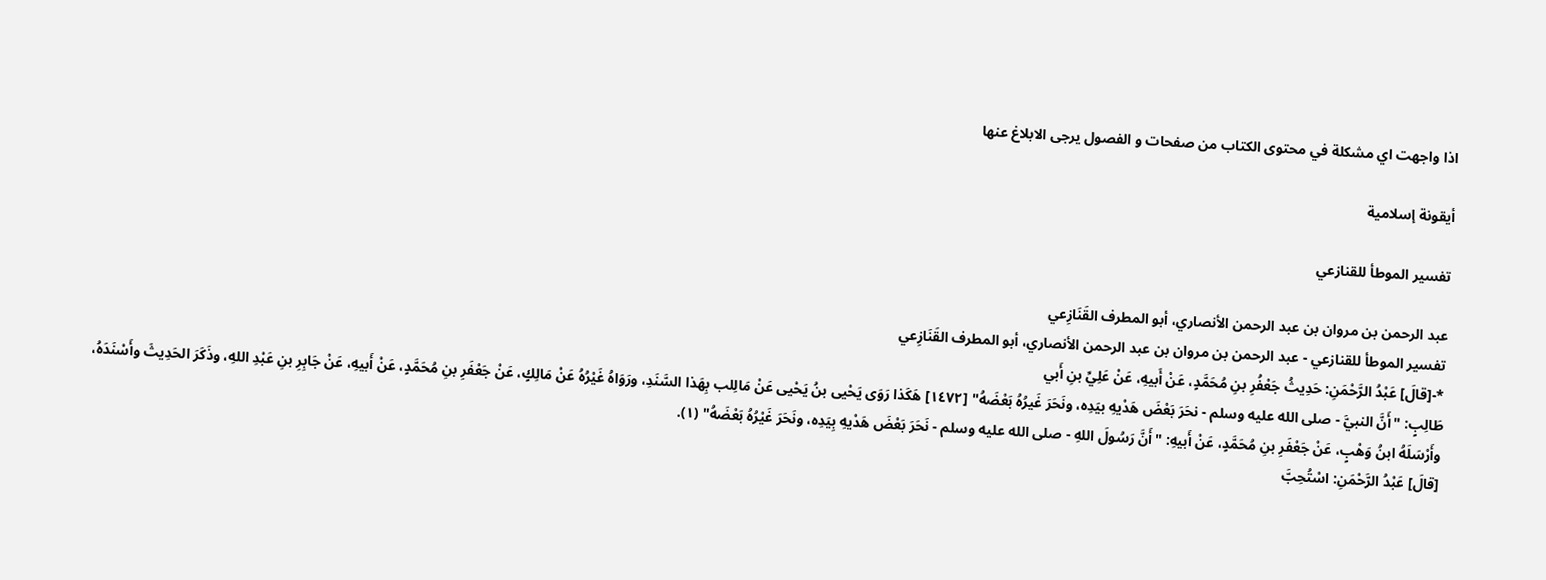اذا واجهت اي مشكلة في محتوى الكتاب من صفحات و الفصول يرجى الابلاغ عنها

أيقونة إسلامية

تفسير الموطأ للقنازعي

عبد الرحمن بن مروان بن عبد الرحمن الأنصاري، أبو المطرف القَنَازِعي
تفسير الموطأ للقنازعي - عبد الرحمن بن مروان بن عبد الرحمن الأنصاري، أبو المطرف القَنَازِعي
*-[قالَ] عَبْدُ الرَّحْمَنِ: حَدِيثُ جَعْفُرِ بنِ مُحَمَّدٍ، عَنْ أَبيهِ، عَنْ عَلِيِّ بنِ أَبي
طَالِبٍ: "أَنَّ النبيَّ - صلى الله عليه وسلم - نحَرَ بَعْضَ هَدْيهِ بيَدِه، ونَحَرَ غَيرُهُ بَعْضَهُ" [١٤٧٢] هَكَذا رَوَى يَحْيى بنُ يَحْيى عَنْ مَالِلب بِهَذا السَّنَدِ، ورَوَاهُ غَيْرُهُ عَنْ مَالِكٍ، عَنْ جَعْفَرِ بنِ مُحَمَّدٍ، عَنْ أَبيهِ، عَنْ جَابِرِ بنِ عَبْدِ اللهِ، وذَكَرَ الحَدِيثَ وأَسْنَدَهُ، وأَرْسَلَهُ ابنُ وَهْبٍ، عَنْ جَعْفَرِ بنِ مُحَمَّدٍ، عَنْ أَبيهِ: "أَنَّ رَسُولَ اللهِ - صلى الله عليه وسلم - نَحَرَ بَعْضَ هَدْيهِ بِيَدِه، ونَحَرَ غَيْرُهُ بَعْضَهُ" (١).
[قالَ] عَبْدُ الرَّحْمَنِ: اسْتُحِبَّ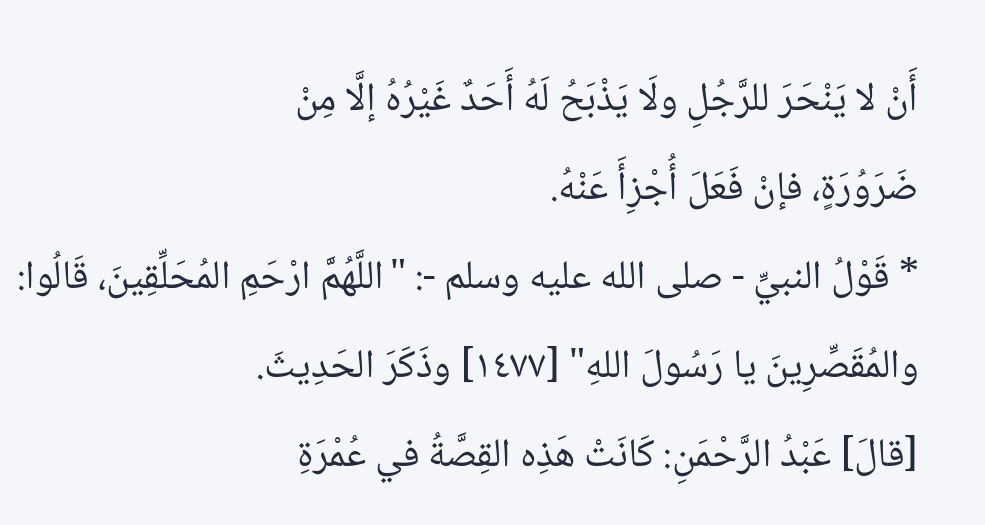أَنْ لا يَنْحَرَ للرَّجُلِ ولَا يَذْبَحُ لَهُ أَحَدٌ غَيْرُهُ إلَّا مِنْ
ضَرَوُرَةٍ، فإنْ فَعَلَ أُجْزِأَ عَنْهُ.
* قَوْلُ النبيِّ - صلى الله عليه وسلم -: "اللَّهُمَّ ارْحَمِ المُحَلِّقِينَ، قَالُوا: والمُقَصِّرِينَ يا رَسُولَ اللهِ" [١٤٧٧] وذَكَرَ الحَدِيثَ.
[قالَ] عَبْدُ الرَّحْمَنِ: كَانَتْ هَذِه القِصَّةُ في عُمْرَةِ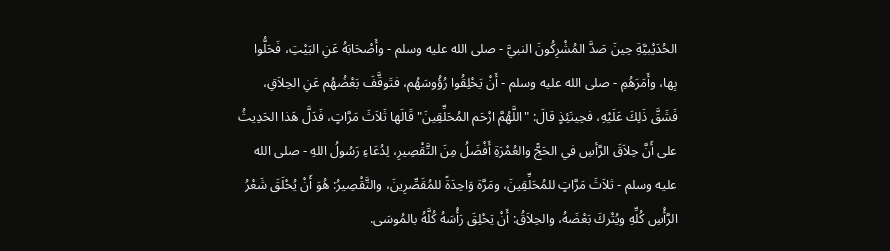الحُدَيْبيَّةِ حِينَ صَدَّ المُشْرِكُونَ النبيَّ - صلى الله عليه وسلم - وأَصْحَابَهُ عَنِ البَيْتِ، فَحَلُّوا بِها، وأَمَرَهُمِ - صلى الله عليه وسلم - أَنْ يَحْلِقُوا رُؤُوسَهُم، فتَوقَّفَ بَعْضُهُم عَنِ الحِلاَقِ، فَشَقَّ ذَلِكَ عَلَيْهِ، فحِينَئِذٍ قالَ: "اللَّهُمَّ ارْحَم المُحَلِّقِينَ" قَالَها ثَلاَثَ مَرَّاتٍ، فَدَلَّ هَذا الحَدِيثُ على أَنَّ حِلاَقَ الرَّأسِ في الحَجًّ والعُمْرَةِ أَفْضَلُ مِنَ التَّقْصِيرِ، لِدُعَاءِ رَسُولُ اللهِ - صلى الله عليه وسلم - ثلاَثَ مَرَّاتٍ للمُحَلِّقِينَ، ومَرَّة وَاحِدَةً للمُقَصِّرِينَ، والتَّقْصِيرُ: هُوَ أَنْ يُحْلَقَ شَعْرُ الرَّأْسِ كُلِّهِ ويُتْركَ بَعْضَهُ، والحِلاَقُ: أَنْ يَحْلِقَ رَأْسَهُ كُلَّهُ بالمُوسَى.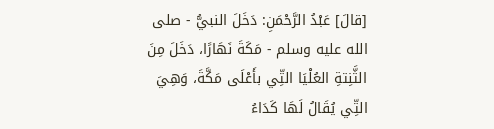[قالَ] عَبْدُ الرَّحْمَنِ: دَخَلَ النبيُّ - صلى الله عليه وسلم - مَكَةَ نَهَارًا، دَخَلَ مِنَ الثَّنِتةِ العُلْيَا التِّي بأَعْلَى مَكَّةَ، وَهِيَ التِّي يُقَالُ لَهَا كَدَاءُ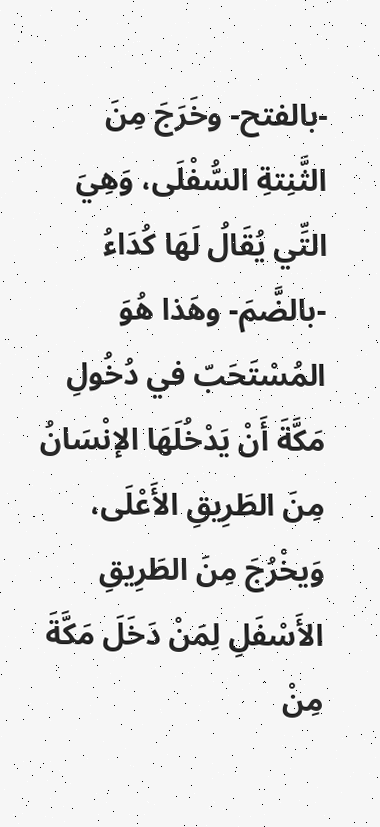-بالفتح- وخَرَجَ مِنَ الثَّنِتةِ السُّفْلَى، وَهِيَ التِّي يُقَالُ لَهَا كُدَاءُ -بالضَّمَ- وهَذا هُوَ المُسْتَحَبّ في دُخُولِ مَكَّةَ أَنْ يَدْخُلَهَا الإنْسَانُ مِنَ الطَرِيقِ الأَعْلَى، وَيخْرُجَ مِنَ الطَرِيقِ الأَسْفَلِ لِمَنْ دَخَلَ مَكَّةَ مِنْ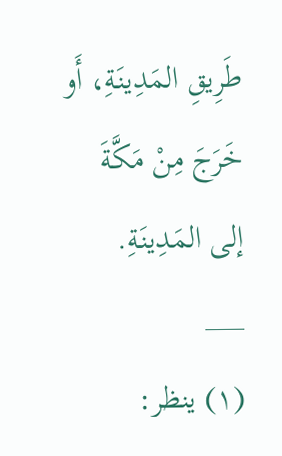طَرِيقِ المَدِينَةِ، أَو خَرَجَ مِنْ مَكَّةَ إلى المَدِينَةِ.
___
(١) ينظر: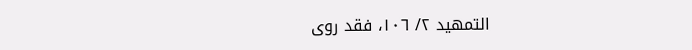التمهيد ٢/ ١٠٦، فقد روى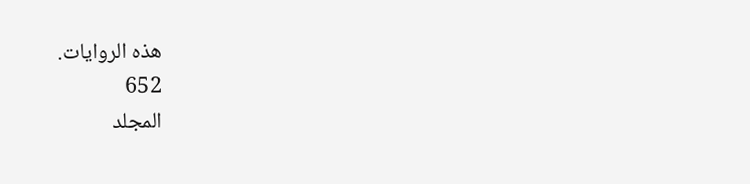هذه الروايات.
652
المجلد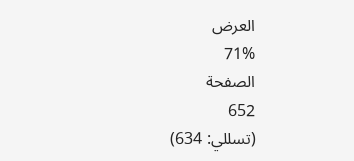العرض
71%
الصفحة
652
(تسللي: 634)